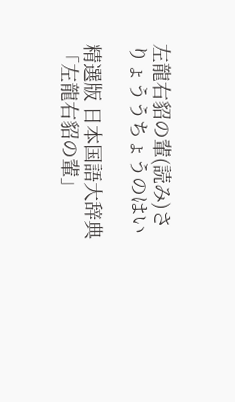左龍右貂の輩(読み)さりょううちょうのはい

精選版 日本国語大辞典 「左龍右貂の輩」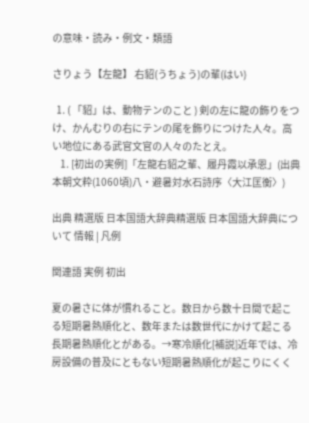の意味・読み・例文・類語

さりょう【左龍】 右貂(うちょう)の輩(はい)

  1. ( 「貂」は、動物テンのこと ) 剣の左に龍の飾りをつけ、かんむりの右にテンの尾を飾りにつけた人々。高い地位にある武官文官の人々のたとえ。
    1. [初出の実例]「左龍右貂之輩、履丹霞以承恩」(出典本朝文粋(1060頃)八・避暑対水石詩序〈大江匡衡〉)

出典 精選版 日本国語大辞典精選版 日本国語大辞典について 情報 | 凡例

関連語 実例 初出

夏の暑さに体が慣れること。数日から数十日間で起こる短期暑熱順化と、数年または数世代にかけて起こる長期暑熱順化とがある。→寒冷順化[補説]近年では、冷房設備の普及にともない短期暑熱順化が起こりにくく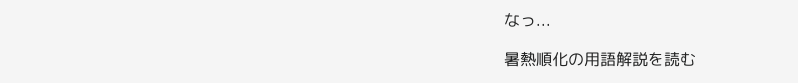なっ...

暑熱順化の用語解説を読む